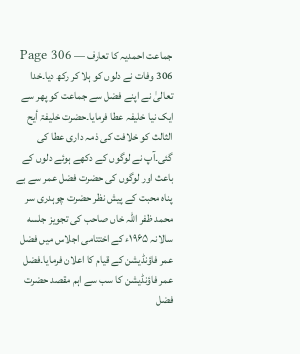جماعت احمدیہ کا تعارف — Page 306
306 وفات نے دلوں کو ہلا کر رکھ دیا۔خدا تعالیٰ نے اپنے فضل سے جماعت کو پھر سے ایک نیا خلیفہ عطا فرمایا۔حضرت خلیفۃ أیح الثالث کو خلافت کی ذمہ داری عطا کی گئی۔آپ نے لوگوں کے دکھے ہوئے دلوں کے باعث اور لوگوں کی حضرت فضل عمر سے بے پناہ محبت کے پیش نظر حضرت چوہدری سر محمد ظفر اللہ خاں صاحب کی تجویز جلسه سالانہ ۱۹۶۵ء کے اختتامی اجلاس میں فضل عمر فاؤنڈیشن کے قیام کا اعلان فرمایا۔فضل عمر فاؤنڈیشن کا سب سے اہم مقصد حضرت فضل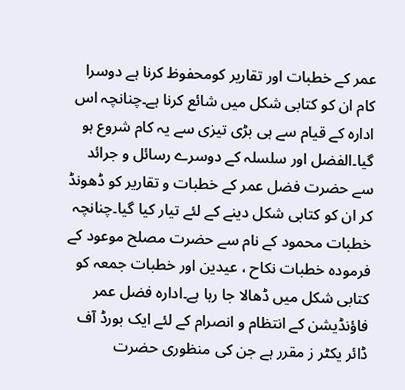عمر کے خطبات اور تقاریر کومحفوظ کرنا ہے دوسرا کام ان کو کتابی شکل میں شائع کرنا ہے۔چنانچہ اس ادارہ کے قیام سے ہی بڑی تیزی سے یہ کام شروع ہو گیا۔الفضل اور سلسلہ کے دوسرے رسائل و جرائد سے حضرت فضل عمر کے خطبات و تقاریر کو ڈھونڈ کر ان کو کتابی شکل دینے کے لئے تیار کیا گیا۔چنانچہ خطبات محمود کے نام سے حضرت مصلح موعود کے فرمودہ خطبات نکاح ، عیدین اور خطبات جمعہ کو کتابی شکل میں ڈھالا جا رہا ہے۔ادارہ فضل عمر فاؤنڈیشن کے انتظام و انصرام کے لئے ایک بورڈ آف ڈائر یکٹر ز مقرر ہے جن کی منظوری حضرت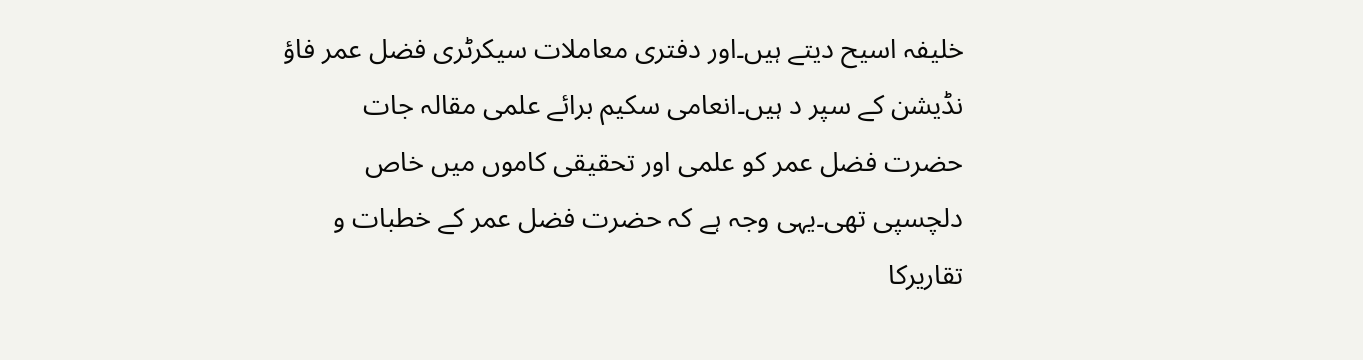خلیفہ اسیح دیتے ہیں۔اور دفتری معاملات سیکرٹری فضل عمر فاؤ نڈیشن کے سپر د ہیں۔انعامی سکیم برائے علمی مقالہ جات حضرت فضل عمر کو علمی اور تحقیقی کاموں میں خاص دلچسپی تھی۔یہی وجہ ہے کہ حضرت فضل عمر کے خطبات و تقاریرکا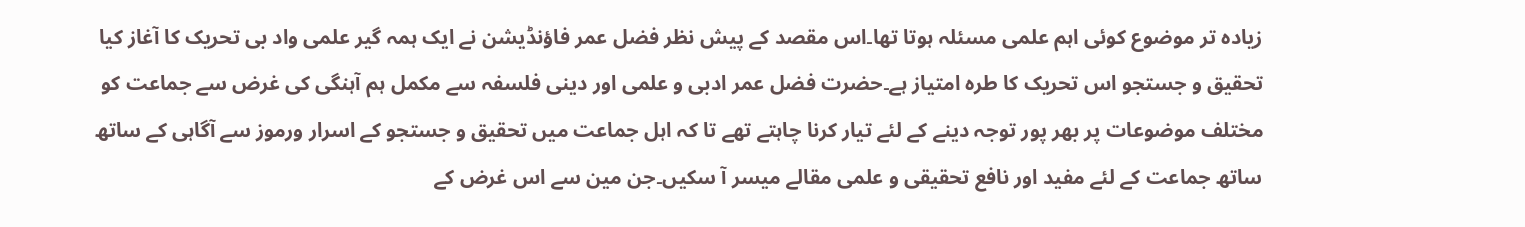زیادہ تر موضوع کوئی اہم علمی مسئلہ ہوتا تھا۔اس مقصد کے پیش نظر فضل عمر فاؤنڈیشن نے ایک ہمہ گیر علمی واد بی تحریک کا آغاز کیا تحقیق و جستجو اس تحریک کا طرہ امتیاز ہے۔حضرت فضل عمر ادبی و علمی اور دینی فلسفہ سے مکمل ہم آہنگی کی غرض سے جماعت کو مختلف موضوعات پر بھر پور توجہ دینے کے لئے تیار کرنا چاہتے تھے تا کہ اہل جماعت میں تحقیق و جستجو کے اسرار ورموز سے آگاہی کے ساتھ ساتھ جماعت کے لئے مفید اور نافع تحقیقی و علمی مقالے میسر آ سکیں۔جن مین سے اس غرض کے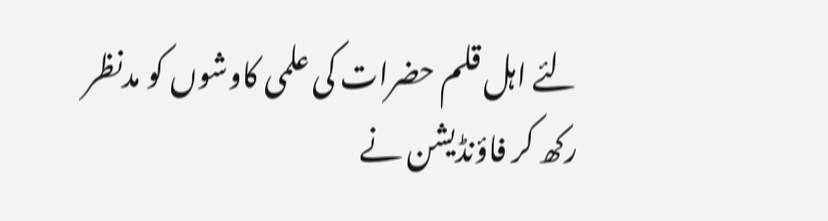لئے اہل قلم حضرات کی علمی کاوشوں کو مدنظر رکھ کر فاؤنڈیشن نے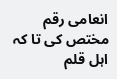انعامی رقم مختص کی تا کہ اہل قلم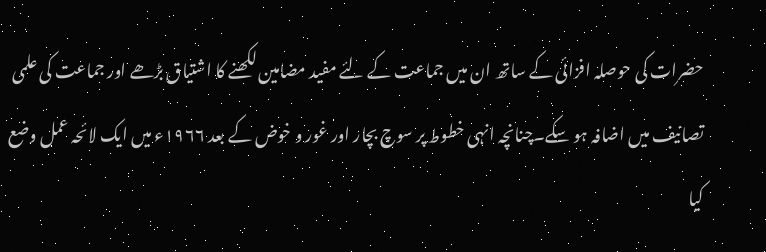حضرات کی حوصلہ افزائی کے ساتھ ان میں جماعت کے لئے مفید مضامین لکھنے کا اشتیاق بڑھے اور جماعت کی علمی تصانیف میں اضافہ ہو سکے۔چنانچہ انہی خطوط پر سوچ بچار اور غور و خوض کے بعد ۱۹۶۶ء میں ایک لائحہ عمل وضع کیا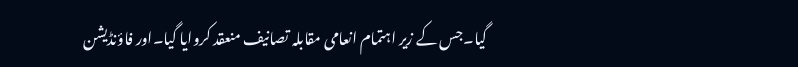گیا۔جس کے زیر اہتمام انعامی مقابلہ تصانیف منعقد کروایا گیا۔اور فاؤنڈیشن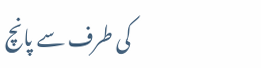کی طرف سے پانچ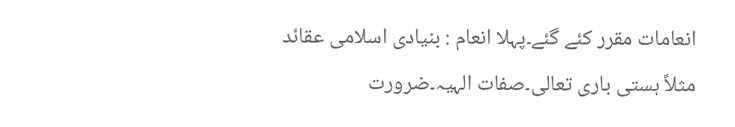انعامات مقرر کئے گئے۔پہلا انعام : بنیادی اسلامی عقائد مثلاً ہستی باری تعالی۔صفات الہیہ۔ضرورت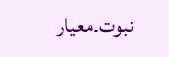نبوت۔معیار